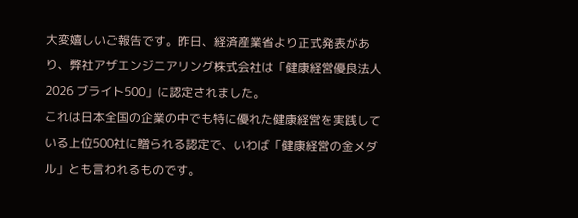大変嬉しいご報告です。昨日、経済産業省より正式発表があり、弊社アザエンジニアリング株式会社は「健康経営優良法人2026 ブライト500」に認定されました。
これは日本全国の企業の中でも特に優れた健康経営を実践している上位500社に贈られる認定で、いわば「健康経営の金メダル」とも言われるものです。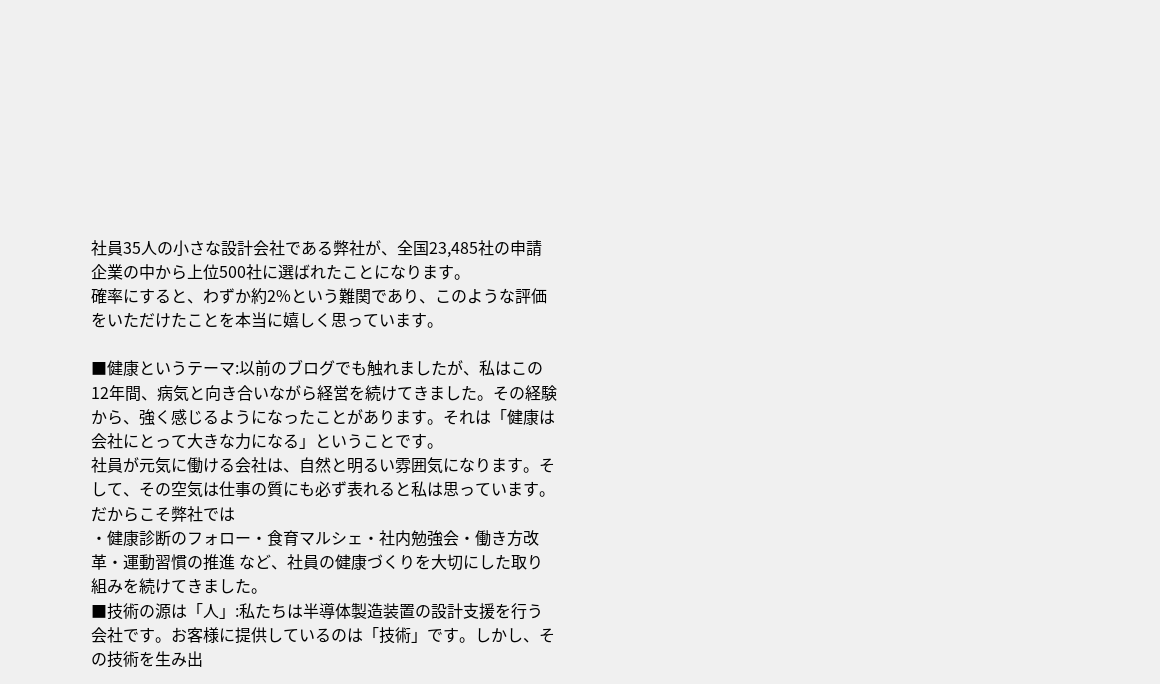社員35人の小さな設計会社である弊社が、全国23,485社の申請企業の中から上位500社に選ばれたことになります。
確率にすると、わずか約2%という難関であり、このような評価をいただけたことを本当に嬉しく思っています。

■健康というテーマ:以前のブログでも触れましたが、私はこの12年間、病気と向き合いながら経営を続けてきました。その経験から、強く感じるようになったことがあります。それは「健康は会社にとって大きな力になる」ということです。
社員が元気に働ける会社は、自然と明るい雰囲気になります。そして、その空気は仕事の質にも必ず表れると私は思っています。だからこそ弊社では
・健康診断のフォロー・食育マルシェ・社内勉強会・働き方改革・運動習慣の推進 など、社員の健康づくりを大切にした取り組みを続けてきました。
■技術の源は「人」:私たちは半導体製造装置の設計支援を行う会社です。お客様に提供しているのは「技術」です。しかし、その技術を生み出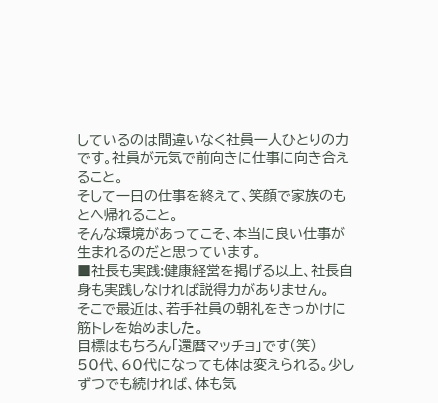しているのは間違いなく社員一人ひとりの力です。社員が元気で前向きに仕事に向き合えること。
そして一日の仕事を終えて、笑顔で家族のもとへ帰れること。
そんな環境があってこそ、本当に良い仕事が生まれるのだと思っています。
■社長も実践:健康経営を掲げる以上、社長自身も実践しなければ説得力がありません。
そこで最近は、若手社員の朝礼をきっかけに筋トレを始めました。
目標はもちろん「還暦マッチョ」です(笑)
50代、60代になっても体は変えられる。少しずつでも続ければ、体も気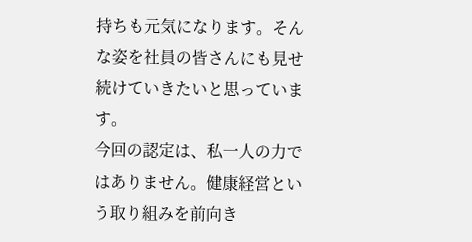持ちも元気になります。そんな姿を社員の皆さんにも見せ続けていきたいと思っています。
今回の認定は、私一人の力ではありません。健康経営という取り組みを前向き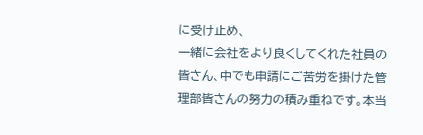に受け止め、
一緒に会社をより良くしてくれた社員の皆さん、中でも申請にご苦労を掛けた管理部皆さんの努力の積み重ねです。本当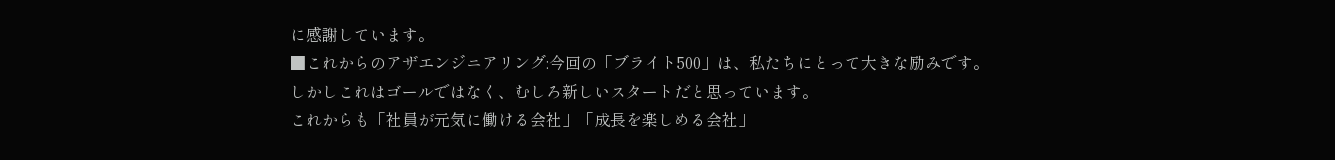に感謝しています。
■これからのアザエンジニアリング:今回の「ブライト500」は、私たちにとって大きな励みです。しかしこれはゴールではなく、むしろ新しいスタートだと思っています。
これからも「社員が元気に働ける会社」「成長を楽しめる会社」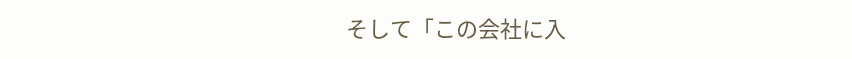そして「この会社に入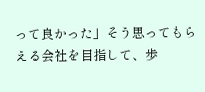って良かった」そう思ってもらえる会社を目指して、歩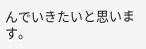んでいきたいと思います。